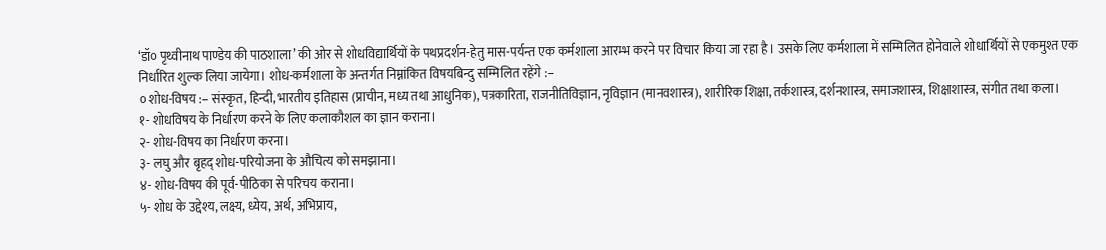‘डॉ० पृथ्वीनाथ पाण्डेय की पाठशाला’ की ओर से शोधविद्यार्थियों के पथप्रदर्शन-हेतु मास-पर्यन्त एक कर्मशाला आरम्भ करने पर विचार किया जा रहा है। उसके लिए कर्मशाला में सम्मिलित होनेवाले शोधार्थियों से एकमुश्त एक निर्धारित शुल्क लिया जायेगा। शोध-कर्मशाला के अन्तर्गत निम्नांकित विषयबिन्दु सम्मिलित रहेंगे :–
० शोध-विषय :– संस्कृत, हिन्दी, भारतीय इतिहास (प्राचीन, मध्य तथा आधुनिक), पत्रकारिता, राजनीतिविज्ञान, नृविज्ञान (मानवशास्त्र), शारीरिक शिक्षा, तर्कशास्त्र, दर्शनशास्त्र, समाजशास्त्र, शिक्षाशास्त्र, संगीत तथा कला।
१- शोधविषय के निर्धारण करने के लिए कलाकौशल का ज्ञान कराना।
२- शोध-विषय का निर्धारण करना।
३- लघु और बृहद् शोध-परियोजना के औचित्य को समझाना।
४- शोध-विषय की पूर्व-पीठिका से परिचय कराना।
५- शोध के उद्देश्य, लक्ष्य, ध्येय, अर्थ, अभिप्राय,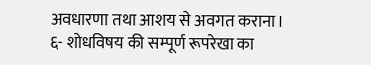अवधारणा तथा आशय से अवगत कराना।
६- शोधविषय की सम्पूर्ण रूपरेखा का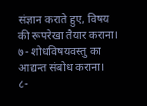संज्ञान कराते हुए, विषय की रूपरेखा तैयार कराना।
७- शोधविषयवस्तु का आद्यन्त संबोध कराना।
८-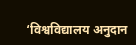‘विश्वविद्यालय अनुदान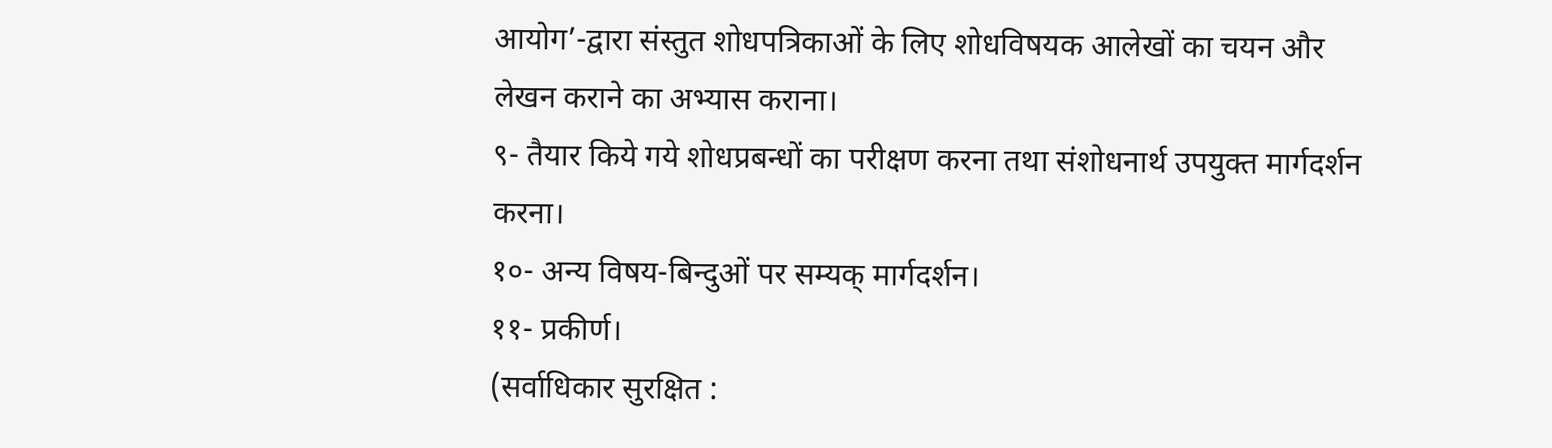आयोग’-द्वारा संस्तुत शोधपत्रिकाओं के लिए शोधविषयक आलेखों का चयन और लेखन कराने का अभ्यास कराना।
९- तैयार किये गये शोधप्रबन्धों का परीक्षण करना तथा संशोधनार्थ उपयुक्त मार्गदर्शन करना।
१०- अन्य विषय-बिन्दुओं पर सम्यक् मार्गदर्शन।
११- प्रकीर्ण।
(सर्वाधिकार सुरक्षित :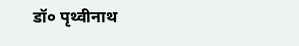डॉ० पृथ्वीनाथ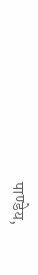पाण्डेय,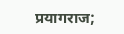प्रयागराज;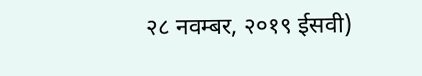२८ नवम्बर, २०१९ ईसवी)